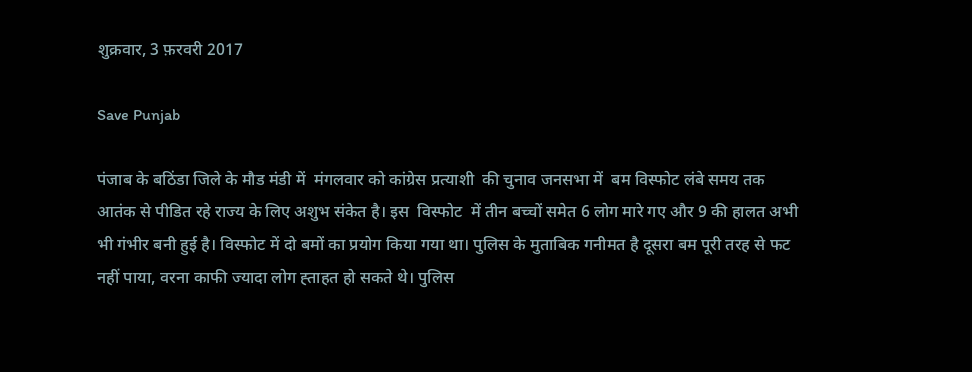शुक्रवार, 3 फ़रवरी 2017

Save Punjab

पंजाब के बठिंडा जिले के मौड मंडी में  मंगलवार को कांग्रेस प्रत्याशी  की चुनाव जनसभा में  बम विस्फोट लंबे समय तक आतंक से पीडित रहे राज्य के लिए अशुभ संकेत है। इस  विस्फोट  में तीन बच्चों समेत 6 लोग मारे गए और 9 की हालत अभी भी गंभीर बनी हुई है। विस्फोट में दो बमों का प्रयोग किया गया था। पुलिस के मुताबिक गनीमत है दूसरा बम पूरी तरह से फट नहीं पाया, वरना काफी ज्यादा लोग ह्ताहत हो सकते थे। पुलिस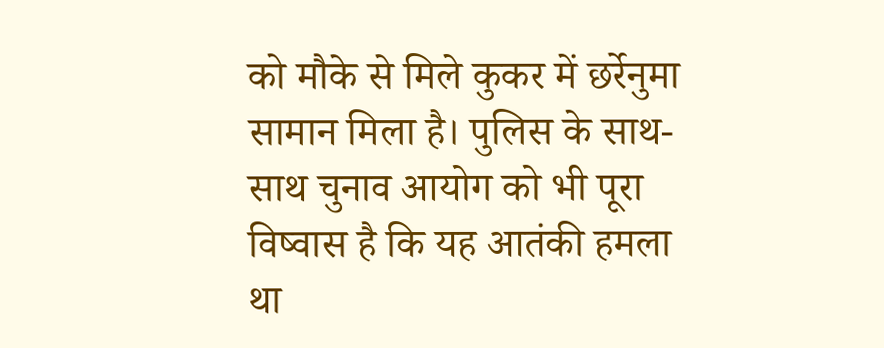को मौके से मिले कुकर में छर्रेनुमा सामान मिला है। पुलिस के साथ-साथ चुनाव आयोग को भी पूरा विष्वास है कि यह आतंकी हमला था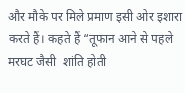और मौके पर मिले प्रमाण इसी ओर इशारा करते हैं। कहते हैं “तूफान आने से पहले मरघट जैसी  शांति होती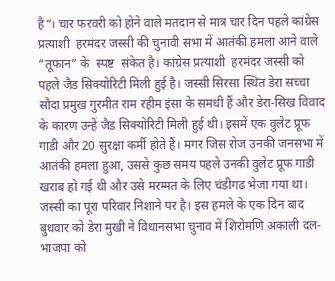है“। चार फरवरी को होने वाले मतदान से मात्र चार दिन पहले कांग्रेस  प्रत्याशी  हरमंदर जस्सी की चुनावी सभा में आतंकी हमला आने वाले “तूफान” के  स्पष्ट  संकेत है। कांग्रेस प्रत्याशी  हरमंदर जस्सी को पहले जैड सिक्योरिटी मिली हुई है। जस्सी सिरसा स्थित डेरा सच्चा सौदा प्रमुख गुरमीत राम रहीम इंसा के समधी हैं और डेरा-सिख विवाद के कारण उन्हें जैड सिक्योरिटी मिली हुई थी। इसमें एक वुलेट प्रूफ गाडी और 20 सुरक्षा कर्मी होते हैं। मगर जिस रोज उनकी जनसभा में आतंकी हमला हुआ, उससे कुछ समय पहले उनकी वुलेट प्रूफ गाडी खराब हो गई थी और उसे मरम्मत के लिए चंडीगढ भेजा गया था।     जस्सी का पूरा परिवार निशाने पर है। इस हमले के एक दिन बाद बुधवार को डेरा मुखी ने विधानसभा चुनाव में शिरोमणि अकाली दल-भाजपा को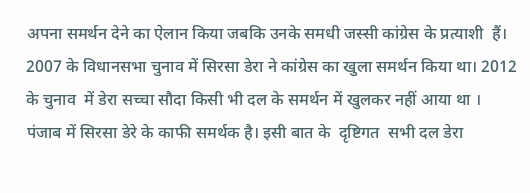अपना समर्थन देने का ऐलान किया जबकि उनके समधी जस्सी कांग्रेस के प्रत्याशी  हैं। 2007 के विधानसभा चुनाव में सिरसा डेरा ने कांग्रेस का खुला समर्थन किया था। 2012 के चुनाव  में डेरा सच्चा सौदा किसी भी दल के समर्थन में खुलकर नहीं आया था । पंजाब में सिरसा डेरे के काफी समर्थक है। इसी बात के  दृष्टिगत  सभी दल डेरा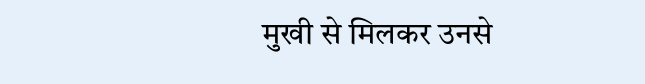मुखी से मिलकर उनसे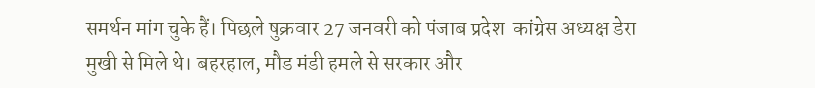समर्थन मांग चुके हैं। पिछले षुक्रवार 27 जनवरी को पंजाब प्रदेश  कांग्रेस अध्यक्ष डेरा मुखी से मिले थे। बहरहाल, मौड मंडी हमले से सरकार और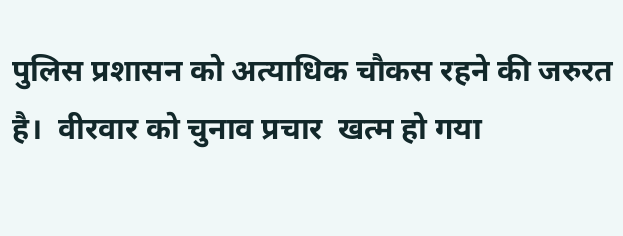पुलिस प्रशासन को अत्याधिक चौकस रहने की जरुरत है।  वीरवार को चुनाव प्रचार  खत्म हो गया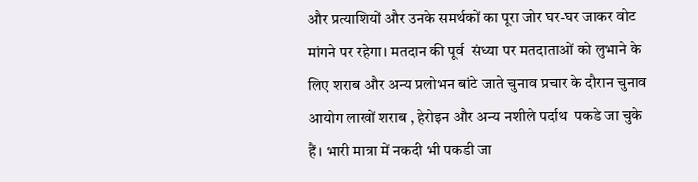और प्रत्याशियों और उनके समर्थकों का पूरा जोर घर-घर जाकर वोट मांगने पर रहेगा। मतदान की पूर्व  संध्या पर मतदाताओं को लुभाने के लिए शराब और अन्य प्रलोभन बांटे जाते चुनाव प्रचार के दौरान चुनाव आयोग लाखों शराब , हेरोइन और अन्य नशीले पर्दाथ  पकडे जा चुके हैं। भारी मात्रा में नकदी भी पकडी जा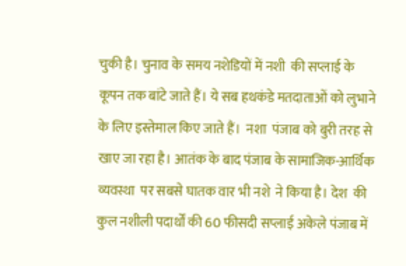चुकी है। चुनाव के समय नशेडियों में नशी  की सप्लाई के कूपन तक बांटे जाते हैं। ये सब हथकंडे मतदाताओं को लुभाने के लिए इस्तेमाल किए जाते हैं।  नशा  पंजाब को बुरी तरह से खाए जा रहा है। आतंक के बाद पंजाब के सामाजिक-आर्थिक व्यवस्था  पर सबसे घातक वार भी नशे  ने किया है। देश  की कुल नशीली पदार्थों की 60 फीसदी सप्लाई अकेले पंजाब में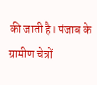की जाती है। पंजाब के ग्रामीण चेत्रों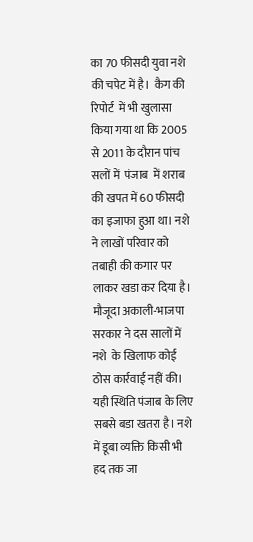का 70 फीसदी युवा नशे  की चपेट में है।  कैग की रिपोर्ट  में भी खुलासा किया गया था कि 2005 से 2011 के दौरान पांच सलों में  पंजाब  में शराब की खपत में 60 फीसदी का इजाफा हुआ था। नशे  ने लाखों परिवार को तबाही की कगार पर लाकर खडा कर दिया है। मौजूदा अकाली-भाजपा सरकार ने दस सालों में नशे  के खिलाफ कोई ठोस कार्रवाई नहीं की। यही स्थिति पंजाब के लिए सबसे बडा खतरा है। नशे  में डूबा व्यक्ति किसी भी हद तक जा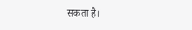सकता है।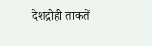देशद्रोही ताकतें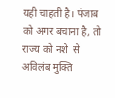यही चाहती है। पंजाब को अगर बचाना है, तो  राज्य को नशे  से अविलंब मुक्ति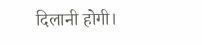दिलानी होगी।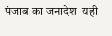पंजाब का जनादेश  यही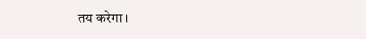तय करेगा।